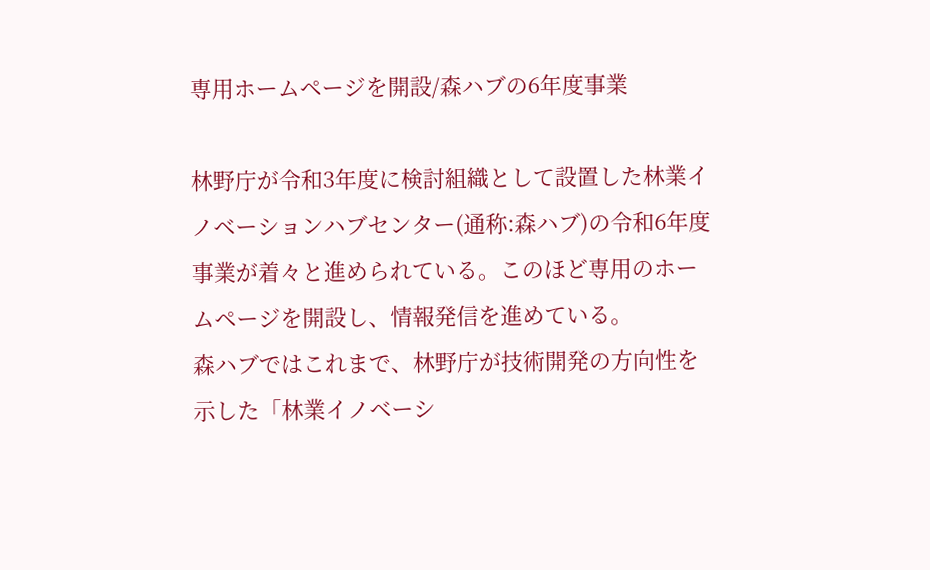専用ホームページを開設/森ハブの6年度事業

林野庁が令和3年度に検討組織として設置した林業イノベーションハブセンター(通称:森ハブ)の令和6年度事業が着々と進められている。このほど専用のホームページを開設し、情報発信を進めている。
森ハブではこれまで、林野庁が技術開発の方向性を示した「林業イノベーシ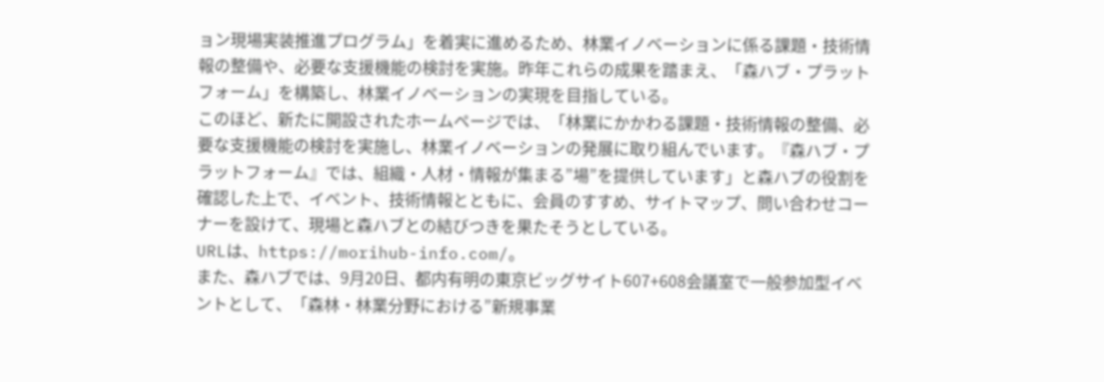ョン現場実装推進プログラム」を着実に進めるため、林業イノベーションに係る課題・技術情報の整備や、必要な支援機能の検討を実施。昨年これらの成果を踏まえ、「森ハブ・プラットフォーム」を構築し、林業イノベーションの実現を目指している。
このほど、新たに開設されたホームページでは、「林業にかかわる課題・技術情報の整備、必要な支援機能の検討を実施し、林業イノベーションの発展に取り組んでいます。『森ハブ・プラットフォーム』では、組織・人材・情報が集まる”場”を提供しています」と森ハブの役割を確認した上で、イベント、技術情報とともに、会員のすすめ、サイトマップ、問い合わせコーナーを設けて、現場と森ハブとの結びつきを果たそうとしている。
URLは、https://morihub-info.com/。
また、森ハブでは、9月20日、都内有明の東京ビッグサイト607+608会議室で一般参加型イベントとして、「森林・林業分野における”新規事業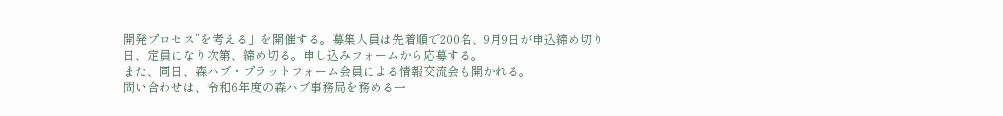開発プロセス”を考える」を開催する。募集人員は先着順で200名、9月9日が申込締め切り日、定員になり次第、締め切る。申し込みフォームから応募する。
また、同日、森ハブ・プラットフォーム会員による情報交流会も開かれる。
問い合わせは、令和6年度の森ハブ事務局を務める一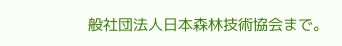般社団法人日本森林技術協会まで。